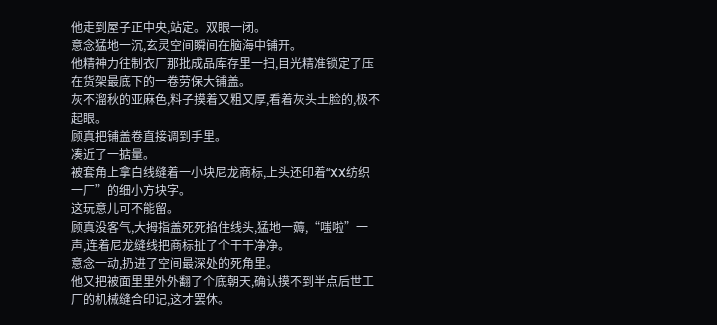他走到屋子正中央,站定。双眼一闭。
意念猛地一沉,玄灵空间瞬间在脑海中铺开。
他精神力往制衣厂那批成品库存里一扫,目光精准锁定了压在货架最底下的一卷劳保大铺盖。
灰不溜秋的亚麻色,料子摸着又粗又厚,看着灰头土脸的,极不起眼。
顾真把铺盖卷直接调到手里。
凑近了一掂量。
被套角上拿白线缝着一小块尼龙商标,上头还印着“XX纺织一厂”的细小方块字。
这玩意儿可不能留。
顾真没客气,大拇指盖死死掐住线头,猛地一薅,“嗤啦”一声,连着尼龙缝线把商标扯了个干干净净。
意念一动,扔进了空间最深处的死角里。
他又把被面里里外外翻了个底朝天,确认摸不到半点后世工厂的机械缝合印记,这才罢休。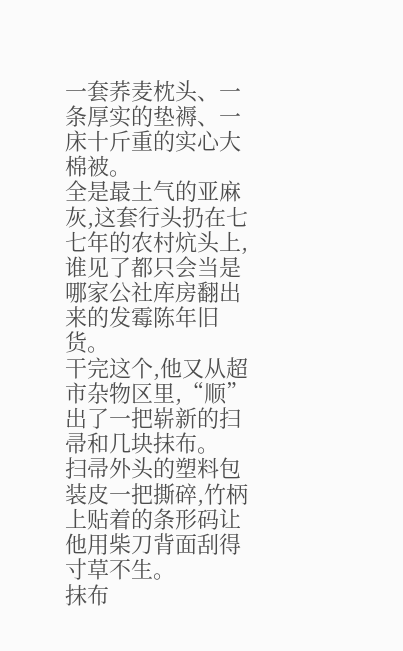一套荞麦枕头、一条厚实的垫褥、一床十斤重的实心大棉被。
全是最土气的亚麻灰,这套行头扔在七七年的农村炕头上,谁见了都只会当是哪家公社库房翻出来的发霉陈年旧货。
干完这个,他又从超市杂物区里,“顺”出了一把崭新的扫帚和几块抹布。
扫帚外头的塑料包装皮一把撕碎,竹柄上贴着的条形码让他用柴刀背面刮得寸草不生。
抹布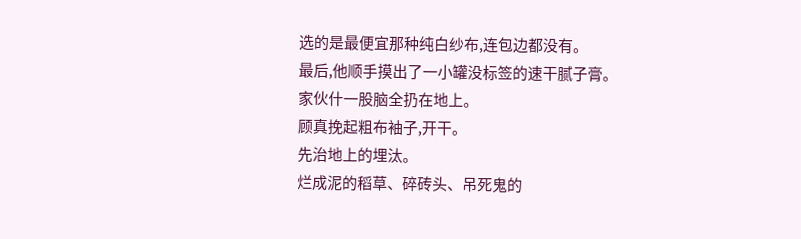选的是最便宜那种纯白纱布,连包边都没有。
最后,他顺手摸出了一小罐没标签的速干腻子膏。
家伙什一股脑全扔在地上。
顾真挽起粗布袖子,开干。
先治地上的埋汰。
烂成泥的稻草、碎砖头、吊死鬼的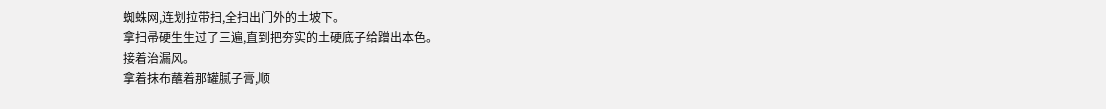蜘蛛网,连划拉带扫,全扫出门外的土坡下。
拿扫帚硬生生过了三遍,直到把夯实的土硬底子给蹭出本色。
接着治漏风。
拿着抹布蘸着那罐腻子膏,顺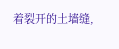着裂开的土墙缝,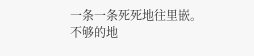一条一条死死地往里嵌。
不够的地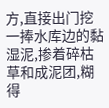方,直接出门挖一捧水库边的黏湿泥,掺着碎枯草和成泥团,糊得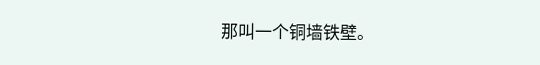那叫一个铜墙铁壁。